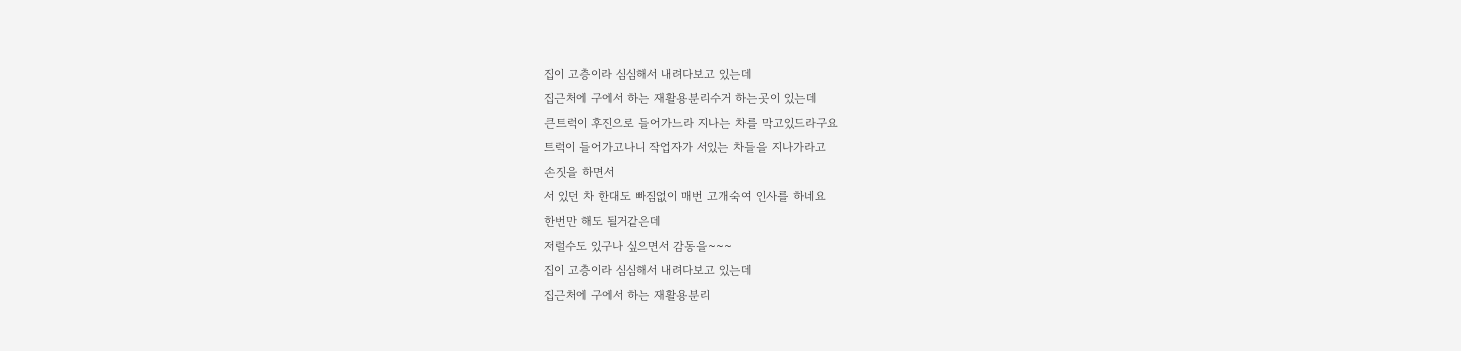집이 고층이라 심심해서 내려다보고 있는데
집근처에 구에서 하는 재활용분리수거 하는곳이 있는데
큰트럭이 후진으로 들어가느라 지나는 차를 막고있드라구요
트럭이 들어가고나니 작업자가 서있는 차들을 지나가라고
손짓을 하면서
서 있던 차 한대도 빠짐없이 매번 고개숙여 인사를 하네요
한번만 해도 될거같은데
저럴수도 있구나 싶으면서 감동을~~~
집이 고층이라 심심해서 내려다보고 있는데
집근처에 구에서 하는 재활용분리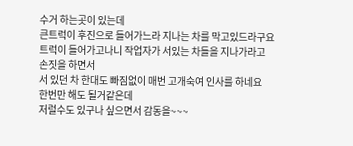수거 하는곳이 있는데
큰트럭이 후진으로 들어가느라 지나는 차를 막고있드라구요
트럭이 들어가고나니 작업자가 서있는 차들을 지나가라고
손짓을 하면서
서 있던 차 한대도 빠짐없이 매번 고개숙여 인사를 하네요
한번만 해도 될거같은데
저럴수도 있구나 싶으면서 감동을~~~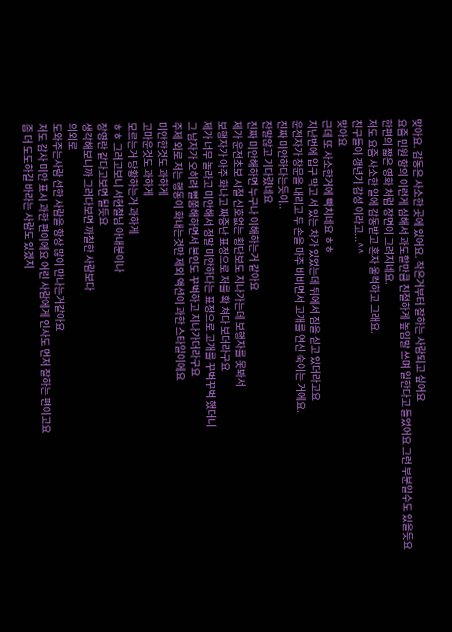맞아요. 감동은 사소한 곳에 있어요. 작은거부터 잘하는 사람되고 싶어요
요즘 민원 항의 이런게 심해서 과도할만큼 친절하게 높임말 쓰며 일한다고 들었어요 그런 부분일수도 있을듯요
한편의 짧은 영화 처럼 장면이 그려지네요.
저도 요즘 사소한 일에 감동받고 혼자 울컥하고 그래요.
친구들이 갱년기 감성 이라고...^^
맞아요
근데 또 사소한거에 빡치네요 ㅎㅎ
지난번에 입구 막고 서 있는 차가 있었는데 뒤에서 짐을 싣고 있더라고요
운전자가 창문을 내리고 두 손을 마주 비비면서 고개를 연신 숙이는 거에요.
진짜 미안하다는듯이..
잔말않고 기다렸네요
진짜 미안해하면 누구나 이해하는거 같아요
제가 운전초보 시절 신호없는 횡단보도 지나가는데 보행자를 못봐서
보행자가 아주 화나고 짜증난 표정으로 저를 확 쳐다 보더라구요
제가 너무 놀라고 미안해서 정말 미안하다는 표정으로 고개를 꾸벅꾸벅 했더니
그 남자가 오히려 뻘쭘해하면서 본인도 꾸벅하고 지나가더라구요
주제 외로 저는 행동이 화내는것만 제외 액션이 과한 스타일이에요
미안한것도 과하게
고마운것도 과하게
모르는거 당황하는거 과하게
ㅎㅎ 그러고보니 서현철님 아내분이나
장영란 같다고보면 될듯요
생각해보니까 그러다보면 까칠한 사람보다
의외로
도와주는사람 선한 사람을 항상 많이 만나는거같아요
저도 감사 미안 표시 과한 편이에요 어린 사람에게 인사도 먼저 잘하는 편이고요
좀 더 도도하길 바라는 사람도 있겠지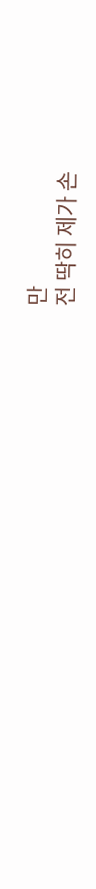만
전 딱히 제가 손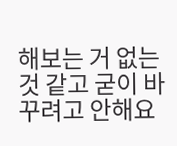해보는 거 없는 것 같고 굳이 바꾸려고 안해요